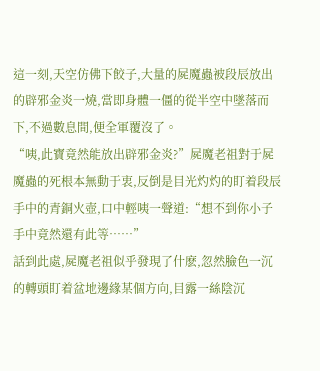這一刻,天空仿佛下餃子,大量的屍魔蟲被段辰放出的辟邪金炎一燒,當即身體一僵的從半空中墜落而下,不過數息間,便全軍覆沒了。
“咦,此寶竟然能放出辟邪金炎?”屍魔老祖對于屍魔蟲的死根本無動于衷,反倒是目光灼灼的盯着段辰手中的青銅火壺,口中輕咦一聲道:“想不到你小子手中竟然還有此等……”
話到此處,屍魔老祖似乎發現了什麽,忽然臉色一沉的轉頭盯着盆地邊緣某個方向,目露一絲陰沉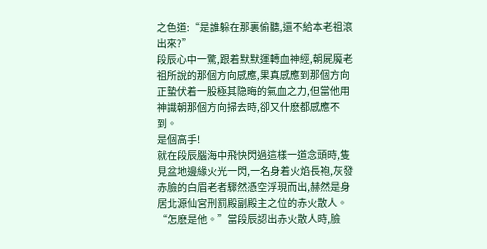之色道:“是誰躲在那裏偷聽,還不給本老祖滾出來?”
段辰心中一驚,跟着默默運轉血神經,朝屍魔老祖所說的那個方向感應,果真感應到那個方向正蟄伏着一股極其隐晦的氣血之力,但當他用神識朝那個方向掃去時,卻又什麽都感應不到。
是個高手!
就在段辰腦海中飛快閃過這樣一道念頭時,隻見盆地邊緣火光一閃,一名身着火焰長袍,灰發赤臉的白眉老者驟然憑空浮現而出,赫然是身居北源仙宮刑罰殿副殿主之位的赤火散人。
“怎麽是他。”當段辰認出赤火散人時,臉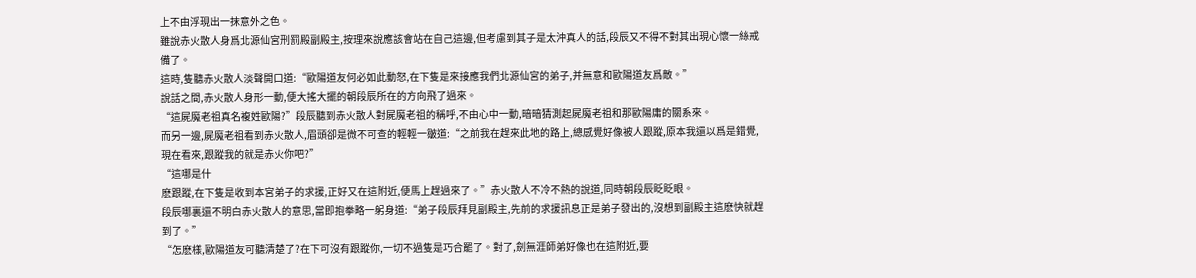上不由浮現出一抹意外之色。
雖說赤火散人身爲北源仙宮刑罰殿副殿主,按理來說應該會站在自己這邊,但考慮到其子是太沖真人的話,段辰又不得不對其出現心懷一絲戒備了。
這時,隻聽赤火散人淡聲開口道:“歐陽道友何必如此動怒,在下隻是來接應我們北源仙宮的弟子,并無意和歐陽道友爲敵。”
說話之間,赤火散人身形一動,便大搖大擺的朝段辰所在的方向飛了過來。
“這屍魔老祖真名複姓歐陽?”段辰聽到赤火散人對屍魔老祖的稱呼,不由心中一動,暗暗猜測起屍魔老祖和那歐陽庸的關系來。
而另一邊,屍魔老祖看到赤火散人,眉頭卻是微不可查的輕輕一皺道:“之前我在趕來此地的路上,總感覺好像被人跟蹤,原本我還以爲是錯覺,現在看來,跟蹤我的就是赤火你吧?”
“這哪是什
麽跟蹤,在下隻是收到本宮弟子的求援,正好又在這附近,便馬上趕過來了。”赤火散人不冷不熱的說道,同時朝段辰眨眨眼。
段辰哪裏還不明白赤火散人的意思,當即抱拳略一躬身道:“弟子段辰拜見副殿主,先前的求援訊息正是弟子發出的,沒想到副殿主這麽快就趕到了。”
“怎麽樣,歐陽道友可聽清楚了?在下可沒有跟蹤你,一切不過隻是巧合罷了。對了,劍無涯師弟好像也在這附近,要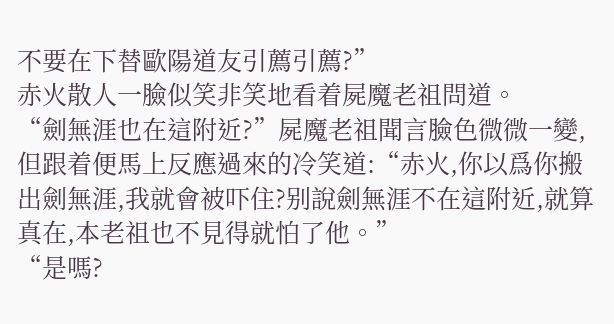不要在下替歐陽道友引薦引薦?”
赤火散人一臉似笑非笑地看着屍魔老祖問道。
“劍無涯也在這附近?”屍魔老祖聞言臉色微微一變,但跟着便馬上反應過來的冷笑道:“赤火,你以爲你搬出劍無涯,我就會被吓住?别說劍無涯不在這附近,就算真在,本老祖也不見得就怕了他。”
“是嗎?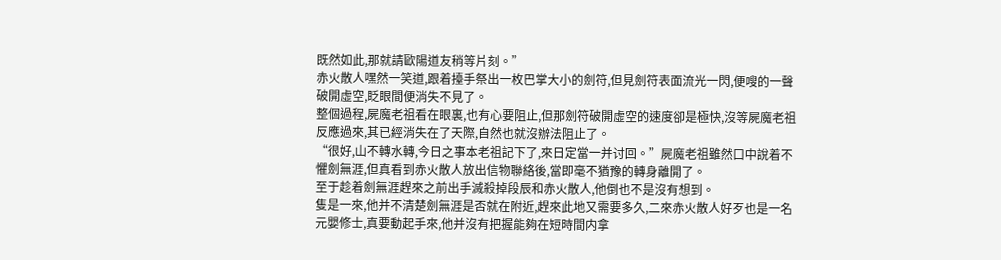既然如此,那就請歐陽道友稍等片刻。”
赤火散人嘿然一笑道,跟着擡手祭出一枚巴掌大小的劍符,但見劍符表面流光一閃,便嗖的一聲破開虛空,眨眼間便消失不見了。
整個過程,屍魔老祖看在眼裏,也有心要阻止,但那劍符破開虛空的速度卻是極快,沒等屍魔老祖反應過來,其已經消失在了天際,自然也就沒辦法阻止了。
“很好,山不轉水轉,今日之事本老祖記下了,來日定當一并讨回。”屍魔老祖雖然口中說着不懼劍無涯,但真看到赤火散人放出信物聯絡後,當即毫不猶豫的轉身離開了。
至于趁着劍無涯趕來之前出手滅殺掉段辰和赤火散人,他倒也不是沒有想到。
隻是一來,他并不清楚劍無涯是否就在附近,趕來此地又需要多久,二來赤火散人好歹也是一名元嬰修士,真要動起手來,他并沒有把握能夠在短時間内拿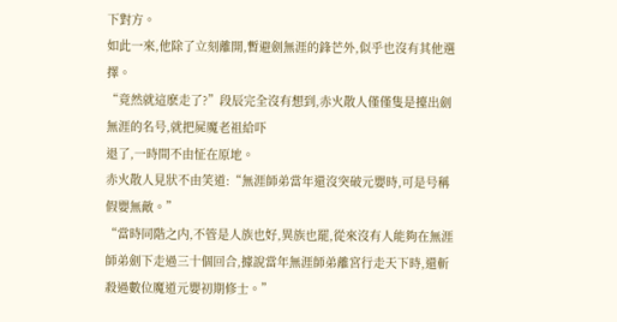下對方。
如此一來,他除了立刻離開,暫避劍無涯的鋒芒外,似乎也沒有其他選擇。
“竟然就這麽走了?”段辰完全沒有想到,赤火散人僅僅隻是擡出劍無涯的名号,就把屍魔老祖給吓
退了,一時間不由怔在原地。
赤火散人見狀不由笑道:“無涯師弟當年還沒突破元嬰時,可是号稱假嬰無敵。”
“當時同階之内,不管是人族也好,異族也罷,從來沒有人能夠在無涯師弟劍下走過三十個回合,據說當年無涯師弟離宮行走天下時,還斬殺過數位魔道元嬰初期修士。”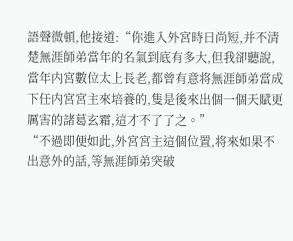語聲微頓,他接道:“你進入外宮時日尚短,并不清楚無涯師弟當年的名氣到底有多大,但我卻聽說,當年内宮數位太上長老,都曾有意将無涯師弟當成下任内宮宮主來培養的,隻是後來出個一個天賦更厲害的諸葛玄霜,這才不了了之。”
“不過即便如此,外宮宮主這個位置,将來如果不出意外的話,等無涯師弟突破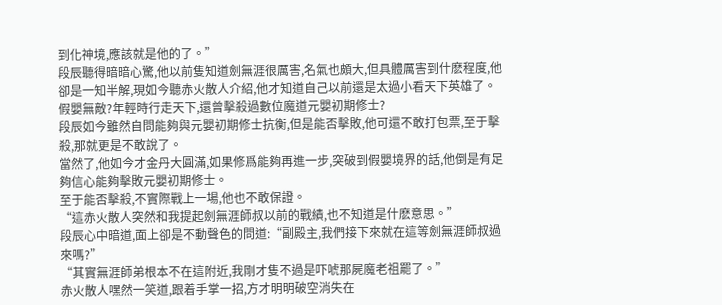到化神境,應該就是他的了。”
段辰聽得暗暗心驚,他以前隻知道劍無涯很厲害,名氣也頗大,但具體厲害到什麽程度,他卻是一知半解,現如今聽赤火散人介紹,他才知道自己以前還是太過小看天下英雄了。
假嬰無敵?年輕時行走天下,還曾擊殺過數位魔道元嬰初期修士?
段辰如今雖然自問能夠與元嬰初期修士抗衡,但是能否擊敗,他可還不敢打包票,至于擊殺,那就更是不敢說了。
當然了,他如今才金丹大圓滿,如果修爲能夠再進一步,突破到假嬰境界的話,他倒是有足夠信心能夠擊敗元嬰初期修士。
至于能否擊殺,不實際戰上一場,他也不敢保證。
“這赤火散人突然和我提起劍無涯師叔以前的戰績,也不知道是什麽意思。”
段辰心中暗道,面上卻是不動聲色的問道:“副殿主,我們接下來就在這等劍無涯師叔過來嗎?”
“其實無涯師弟根本不在這附近,我剛才隻不過是吓唬那屍魔老祖罷了。”
赤火散人嘿然一笑道,跟着手掌一招,方才明明破空消失在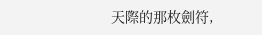天際的那枚劍符,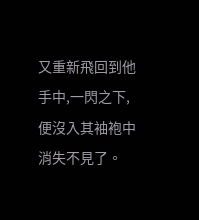又重新飛回到他手中,一閃之下,便沒入其袖袍中消失不見了。